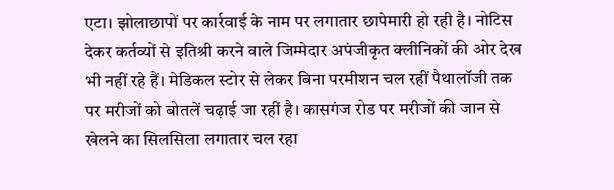एटा। झोलाछापों पर कार्रवाई के नाम पर लगातार छापेमारी हो रही है। नोटिस देकर कर्तव्यों से इतिश्री करने वाले जिम्मेदार अपंजीकृत क्लीनिकों की ओर देख भी नहीं रहे हैं। मेडिकल स्टोर से लेकर बिना परमीशन चल रहीं पैथालॉजी तक पर मरीजों को बोतलें चढ़ाई जा रहीं है। कासगंज रोड पर मरीजों की जान से खेलने का सिलसिला लगातार चल रहा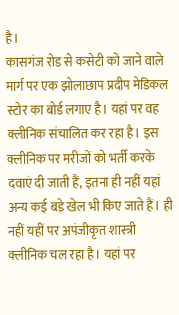है।
कासगंज रोड से कसेटी को जाने वाले मार्ग पर एक झोलाछाप प्रदीप मेडिकल स्टोर का बोर्ड लगाए है। यहां पर वह क्लीनिक संचालित कर रहा है। इस क्लीनिक पर मरीजों को भर्ती करके दवाएं दी जाती हैं, इतना ही नहीं यहां अन्य कई बड़े खेल भी किए जाते हैं। ही नहीं यहीं पर अपंजीकृत शास्त्री क्लीनिक चल रहा है। यहां पर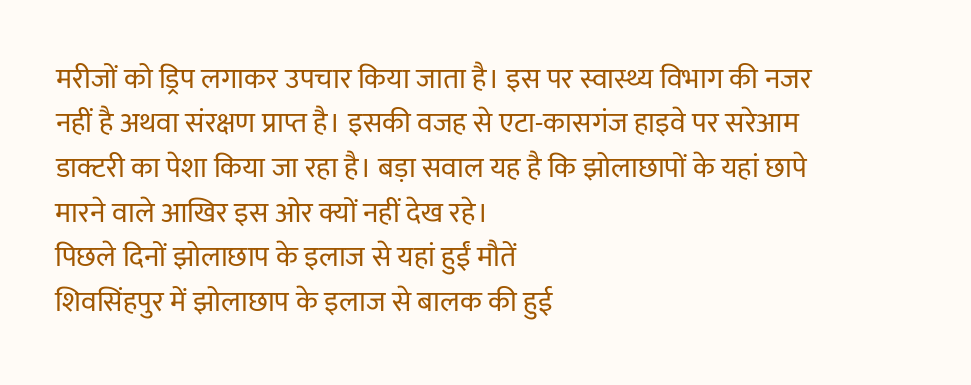मरीजों को ड्रिप लगाकर उपचार किया जाता है। इस पर स्वास्थ्य विभाग की नजर नहीं है अथवा संरक्षण प्राप्त है। इसकी वजह से एटा-कासगंज हाइवे पर सरेआम डाक्टरी का पेशा किया जा रहा है। बड़ा सवाल यह है कि झोलाछापों के यहां छापे मारने वाले आखिर इस ओर क्यों नहीं देख रहे।
पिछले दिनों झोलाछाप के इलाज से यहां हुईं मौतें
शिवसिंहपुर में झोलाछाप के इलाज से बालक की हुई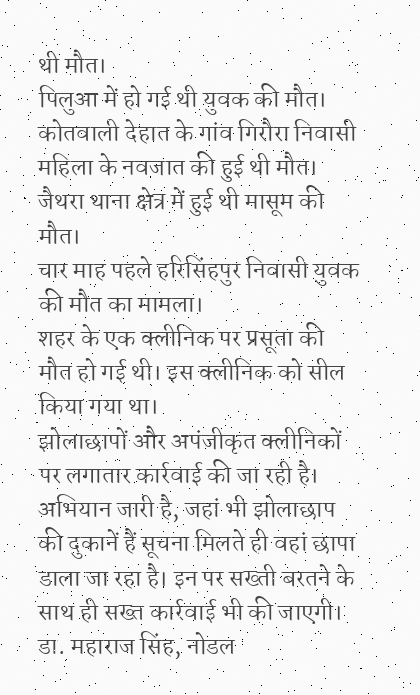थी मौत।
पिलुआ में हो गई थी युवक की मौत।
कोतवाली देहात के गांव गिरौरा निवासी महिला के नवजात की हुई थी मौत।
जैथरा थाना क्षेत्र में हुई थी मासूम की मौत।
चार माह पहले हरिसिंहपुर निवासी युवक की मौत का मामला।
शहर के एक क्लीनिक पर प्रसूता की मौत हो गई थी। इस क्लीनिक को सील किया गया था।
झोलाछापों और अपंजीकृत क्लीनिकों पर लगातार कार्रवाई की जा रही है। अभियान जारी है, जहां भी झोलाछाप की दुकानें हैं सूचना मिलते ही वहां छापा डाला जा रहा है। इन पर सख्ती बरतने के साथ ही सख्त कार्रवाई भी की जाएगी। डा. महाराज सिंह, नोडल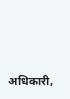अधिकारी,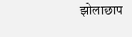झोलाछाप